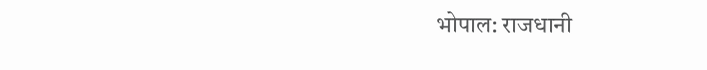भोपाल: राजधानी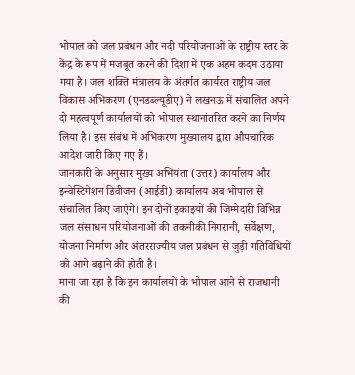भोपाल को जल प्रबंधन और नदी परियोजनाओं के राष्ट्रीय स्तर के केंद्र के रूप में मजबूत करने की दिशा में एक अहम कदम उठाया गया है। जल शक्ति मंत्रालय के अंतर्गत कार्यरत राष्ट्रीय जल विकास अभिकरण (एनडब्ल्यूडीए) ने लखनऊ में संचालित अपने दो महत्वपूर्ण कार्यालयों को भोपाल स्थानांतरित करने का निर्णय लिया है। इस संबंध में अभिकरण मुख्यालय द्वारा औपचारिक आदेश जारी किए गए हैं।
जानकारी के अनुसार मुख्य अभियंता (उत्तर) कार्यालय और इन्वेस्टिगेशन डिवीजन (आईडी) कार्यालय अब भोपाल से संचालित किए जाएंगे। इन दोनों इकाइयों की जिम्मेदारी विभिन्न जल संसाधन परियोजनाओं की तकनीकी निगरानी, सर्वेक्षण, योजना निर्माण और अंतरराज्यीय जल प्रबंधन से जुड़ी गतिविधियों को आगे बढ़ाने की होती है।
माना जा रहा है कि इन कार्यालयों के भोपाल आने से राजधानी की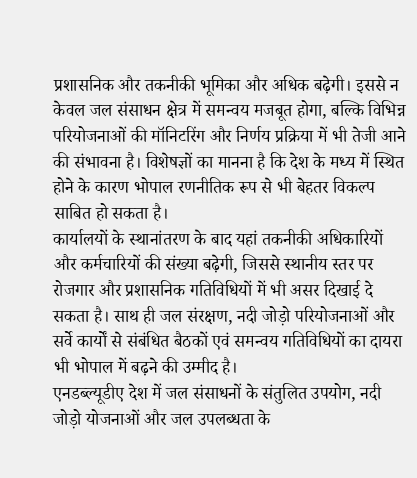प्रशासनिक और तकनीकी भूमिका और अधिक बढ़ेगी। इससे न केवल जल संसाधन क्षेत्र में समन्वय मजबूत होगा, बल्कि विभिन्न परियोजनाओं की मॉनिटरिंग और निर्णय प्रक्रिया में भी तेजी आने की संभावना है। विशेषज्ञों का मानना है कि देश के मध्य में स्थित होने के कारण भोपाल रणनीतिक रूप से भी बेहतर विकल्प साबित हो सकता है।
कार्यालयों के स्थानांतरण के बाद यहां तकनीकी अधिकारियों और कर्मचारियों की संख्या बढ़ेगी, जिससे स्थानीय स्तर पर रोजगार और प्रशासनिक गतिविधियों में भी असर दिखाई दे सकता है। साथ ही जल संरक्षण, नदी जोड़ो परियोजनाओं और सर्वे कार्यों से संबंधित बैठकों एवं समन्वय गतिविधियों का दायरा भी भोपाल में बढ़ने की उम्मीद है।
एनडब्ल्यूडीए देश में जल संसाधनों के संतुलित उपयोग, नदी जोड़ो योजनाओं और जल उपलब्धता के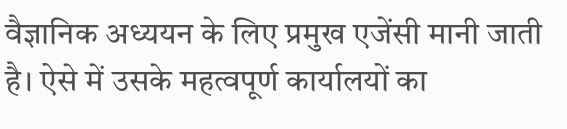वैज्ञानिक अध्ययन के लिए प्रमुख एजेंसी मानी जाती है। ऐसे में उसके महत्वपूर्ण कार्यालयों का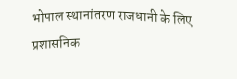भोपाल स्थानांतरण राजधानी के लिए प्रशासनिक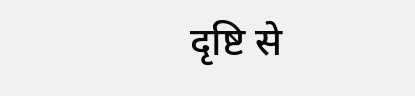दृष्टि से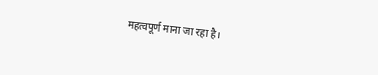महत्वपूर्ण माना जा रहा है।